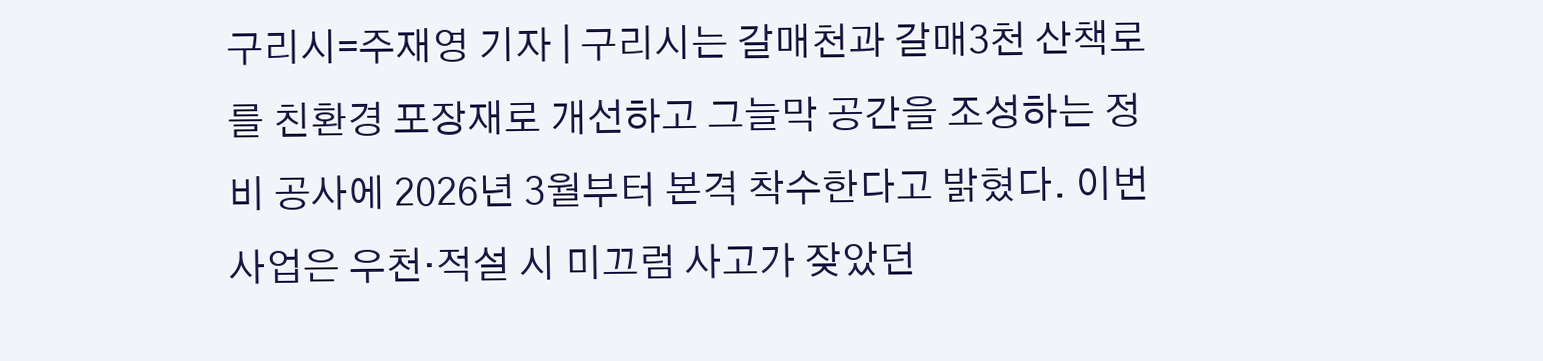구리시=주재영 기자 | 구리시는 갈매천과 갈매3천 산책로를 친환경 포장재로 개선하고 그늘막 공간을 조성하는 정비 공사에 2026년 3월부터 본격 착수한다고 밝혔다. 이번 사업은 우천·적설 시 미끄럼 사고가 잦았던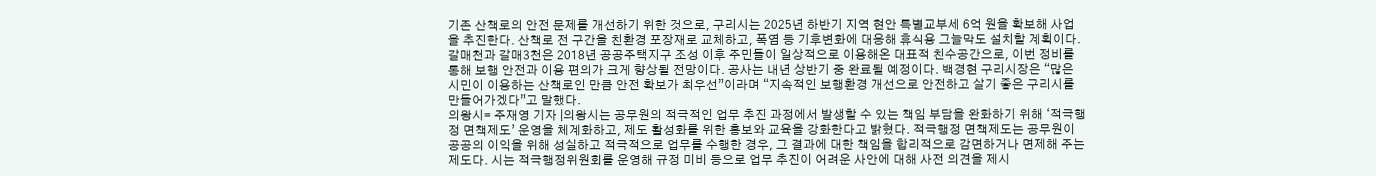기존 산책로의 안전 문제를 개선하기 위한 것으로, 구리시는 2025년 하반기 지역 현안 특별교부세 6억 원을 확보해 사업을 추진한다. 산책로 전 구간을 친환경 포장재로 교체하고, 폭염 등 기후변화에 대응해 휴식용 그늘막도 설치할 계획이다. 갈매천과 갈매3천은 2018년 공공주택지구 조성 이후 주민들이 일상적으로 이용해온 대표적 친수공간으로, 이번 정비를 통해 보행 안전과 이용 편의가 크게 향상될 전망이다. 공사는 내년 상반기 중 완료될 예정이다. 백경현 구리시장은 “많은 시민이 이용하는 산책로인 만큼 안전 확보가 최우선”이라며 “지속적인 보행환경 개선으로 안전하고 살기 좋은 구리시를 만들어가겠다”고 말했다.
의왕시= 주재영 기자 |의왕시는 공무원의 적극적인 업무 추진 과정에서 발생할 수 있는 책임 부담을 완화하기 위해 ‘적극행정 면책제도’ 운영을 체계화하고, 제도 활성화를 위한 홍보와 교육을 강화한다고 밝혔다. 적극행정 면책제도는 공무원이 공공의 이익을 위해 성실하고 적극적으로 업무를 수행한 경우, 그 결과에 대한 책임을 합리적으로 감면하거나 면제해 주는 제도다. 시는 적극행정위원회를 운영해 규정 미비 등으로 업무 추진이 어려운 사안에 대해 사전 의견을 제시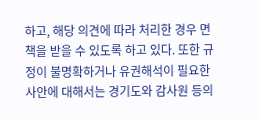하고, 해당 의견에 따라 처리한 경우 면책을 받을 수 있도록 하고 있다. 또한 규정이 불명확하거나 유권해석이 필요한 사안에 대해서는 경기도와 감사원 등의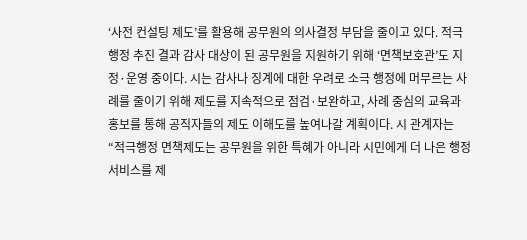‘사전 컨설팅 제도’를 활용해 공무원의 의사결정 부담을 줄이고 있다. 적극행정 추진 결과 감사 대상이 된 공무원을 지원하기 위해 ‘면책보호관’도 지정·운영 중이다. 시는 감사나 징계에 대한 우려로 소극 행정에 머무르는 사례를 줄이기 위해 제도를 지속적으로 점검·보완하고, 사례 중심의 교육과 홍보를 통해 공직자들의 제도 이해도를 높여나갈 계획이다. 시 관계자는 “적극행정 면책제도는 공무원을 위한 특혜가 아니라 시민에게 더 나은 행정서비스를 제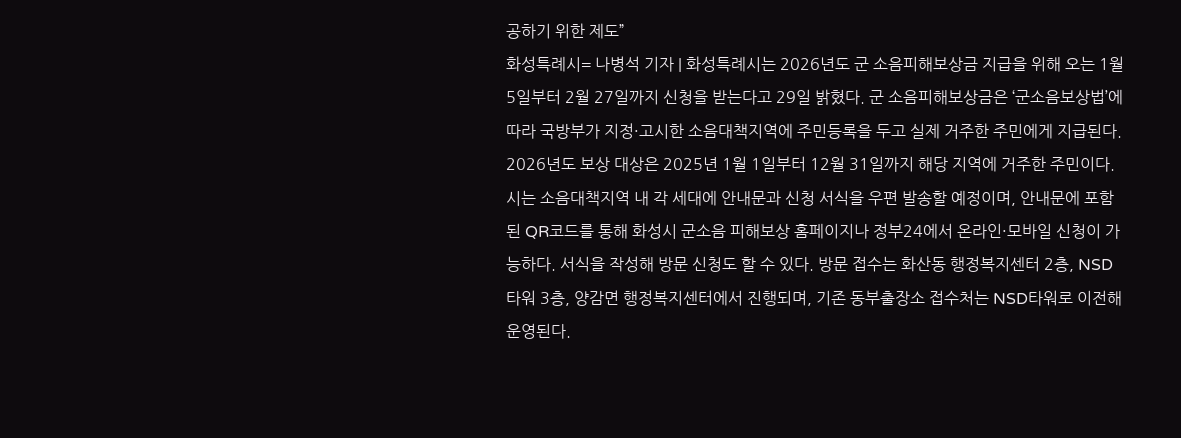공하기 위한 제도”
화성특례시= 나병석 기자 | 화성특례시는 2026년도 군 소음피해보상금 지급을 위해 오는 1월 5일부터 2월 27일까지 신청을 받는다고 29일 밝혔다. 군 소음피해보상금은 ‘군소음보상법’에 따라 국방부가 지정·고시한 소음대책지역에 주민등록을 두고 실제 거주한 주민에게 지급된다. 2026년도 보상 대상은 2025년 1월 1일부터 12월 31일까지 해당 지역에 거주한 주민이다. 시는 소음대책지역 내 각 세대에 안내문과 신청 서식을 우편 발송할 예정이며, 안내문에 포함된 QR코드를 통해 화성시 군소음 피해보상 홈페이지나 정부24에서 온라인·모바일 신청이 가능하다. 서식을 작성해 방문 신청도 할 수 있다. 방문 접수는 화산동 행정복지센터 2층, NSD타워 3층, 양감면 행정복지센터에서 진행되며, 기존 동부출장소 접수처는 NSD타워로 이전해 운영된다.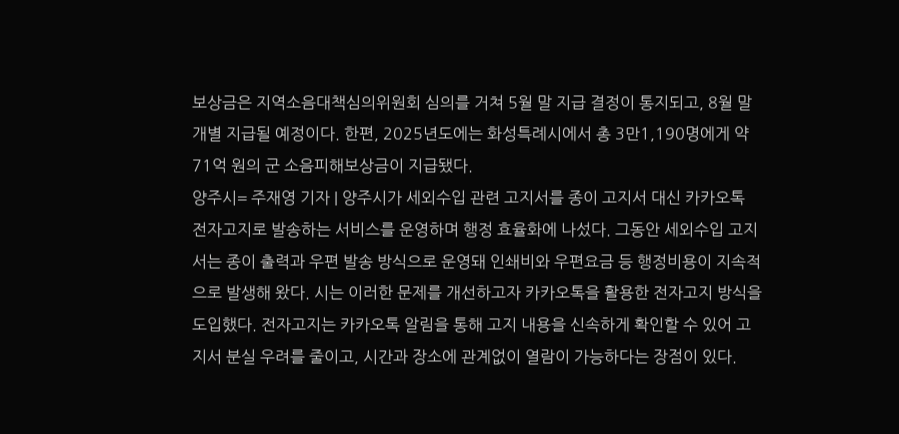보상금은 지역소음대책심의위원회 심의를 거쳐 5월 말 지급 결정이 통지되고, 8월 말 개별 지급될 예정이다. 한편, 2025년도에는 화성특례시에서 총 3만1,190명에게 약 71억 원의 군 소음피해보상금이 지급됐다.
양주시= 주재영 기자 | 양주시가 세외수입 관련 고지서를 종이 고지서 대신 카카오톡 전자고지로 발송하는 서비스를 운영하며 행정 효율화에 나섰다. 그동안 세외수입 고지서는 종이 출력과 우편 발송 방식으로 운영돼 인쇄비와 우편요금 등 행정비용이 지속적으로 발생해 왔다. 시는 이러한 문제를 개선하고자 카카오톡을 활용한 전자고지 방식을 도입했다. 전자고지는 카카오톡 알림을 통해 고지 내용을 신속하게 확인할 수 있어 고지서 분실 우려를 줄이고, 시간과 장소에 관계없이 열람이 가능하다는 장점이 있다.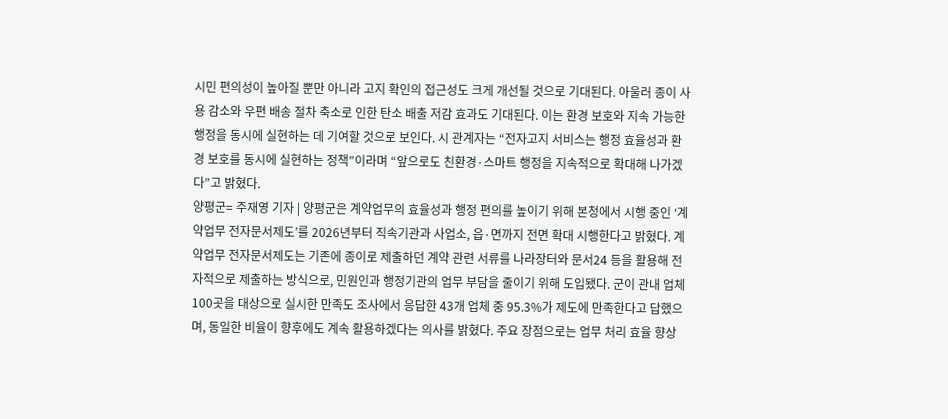시민 편의성이 높아질 뿐만 아니라 고지 확인의 접근성도 크게 개선될 것으로 기대된다. 아울러 종이 사용 감소와 우편 배송 절차 축소로 인한 탄소 배출 저감 효과도 기대된다. 이는 환경 보호와 지속 가능한 행정을 동시에 실현하는 데 기여할 것으로 보인다. 시 관계자는 “전자고지 서비스는 행정 효율성과 환경 보호를 동시에 실현하는 정책”이라며 “앞으로도 친환경·스마트 행정을 지속적으로 확대해 나가겠다”고 밝혔다.
양평군= 주재영 기자 | 양평군은 계약업무의 효율성과 행정 편의를 높이기 위해 본청에서 시행 중인 ‘계약업무 전자문서제도’를 2026년부터 직속기관과 사업소, 읍·면까지 전면 확대 시행한다고 밝혔다. 계약업무 전자문서제도는 기존에 종이로 제출하던 계약 관련 서류를 나라장터와 문서24 등을 활용해 전자적으로 제출하는 방식으로, 민원인과 행정기관의 업무 부담을 줄이기 위해 도입됐다. 군이 관내 업체 100곳을 대상으로 실시한 만족도 조사에서 응답한 43개 업체 중 95.3%가 제도에 만족한다고 답했으며, 동일한 비율이 향후에도 계속 활용하겠다는 의사를 밝혔다. 주요 장점으로는 업무 처리 효율 향상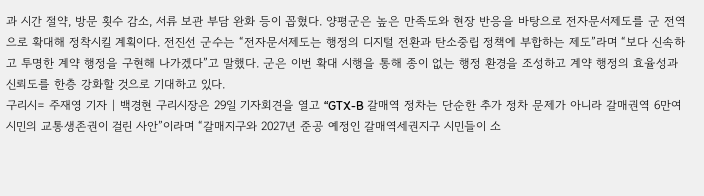과 시간 절약, 방문 횟수 감소, 서류 보관 부담 완화 등이 꼽혔다. 양평군은 높은 만족도와 현장 반응을 바탕으로 전자문서제도를 군 전역으로 확대해 정착시킬 계획이다. 전진선 군수는 “전자문서제도는 행정의 디지털 전환과 탄소중립 정책에 부합하는 제도”라며 “보다 신속하고 투명한 계약 행정을 구현해 나가겠다”고 말했다. 군은 이번 확대 시행을 통해 종이 없는 행정 환경을 조성하고 계약 행정의 효율성과 신뢰도를 한층 강화할 것으로 기대하고 있다.
구리시= 주재영 기자 | 백경현 구리시장은 29일 기자회견을 열고 “GTX-B 갈매역 정차는 단순한 추가 정차 문제가 아니라 갈매권역 6만여 시민의 교통생존권이 걸린 사안”이라며 “갈매지구와 2027년 준공 예정인 갈매역세권지구 시민들이 소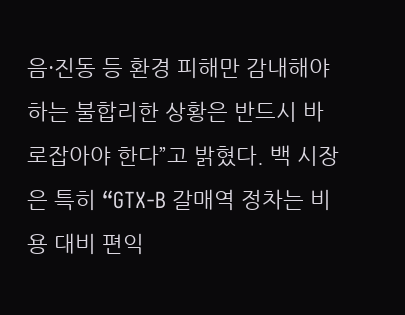음·진동 등 환경 피해만 감내해야 하는 불합리한 상황은 반드시 바로잡아야 한다”고 밝혔다. 백 시장은 특히 “GTX-B 갈매역 정차는 비용 대비 편익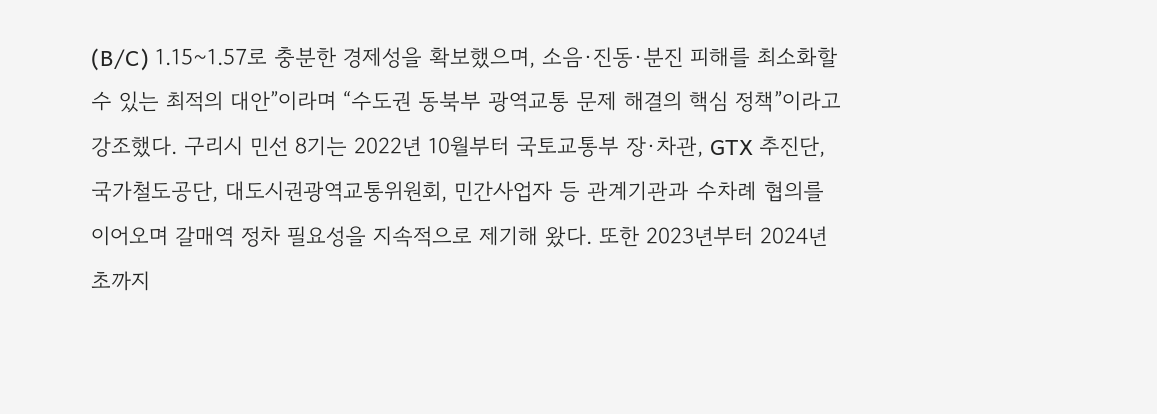(B/C) 1.15~1.57로 충분한 경제성을 확보했으며, 소음·진동·분진 피해를 최소화할 수 있는 최적의 대안”이라며 “수도권 동북부 광역교통 문제 해결의 핵심 정책”이라고 강조했다. 구리시 민선 8기는 2022년 10월부터 국토교통부 장·차관, GTX 추진단, 국가철도공단, 대도시권광역교통위원회, 민간사업자 등 관계기관과 수차례 협의를 이어오며 갈매역 정차 필요성을 지속적으로 제기해 왔다. 또한 2023년부터 2024년 초까지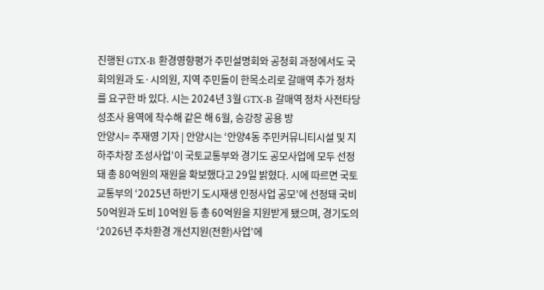진행된 GTX-B 환경영향평가 주민설명회와 공청회 과정에서도 국회의원과 도·시의원, 지역 주민들이 한목소리로 갈매역 추가 정차를 요구한 바 있다. 시는 2024년 3월 GTX-B 갈매역 정차 사전타당성조사 용역에 착수해 같은 해 6월, 승강장 공용 방
안양시= 주재영 기자 | 안양시는 ‘안양4동 주민커뮤니티시설 및 지하주차장 조성사업’이 국토교통부와 경기도 공모사업에 모두 선정돼 총 80억원의 재원을 확보했다고 29일 밝혔다. 시에 따르면 국토교통부의 ‘2025년 하반기 도시재생 인정사업 공모’에 선정돼 국비 50억원과 도비 10억원 등 총 60억원을 지원받게 됐으며, 경기도의 ‘2026년 주차환경 개선지원(전환)사업’에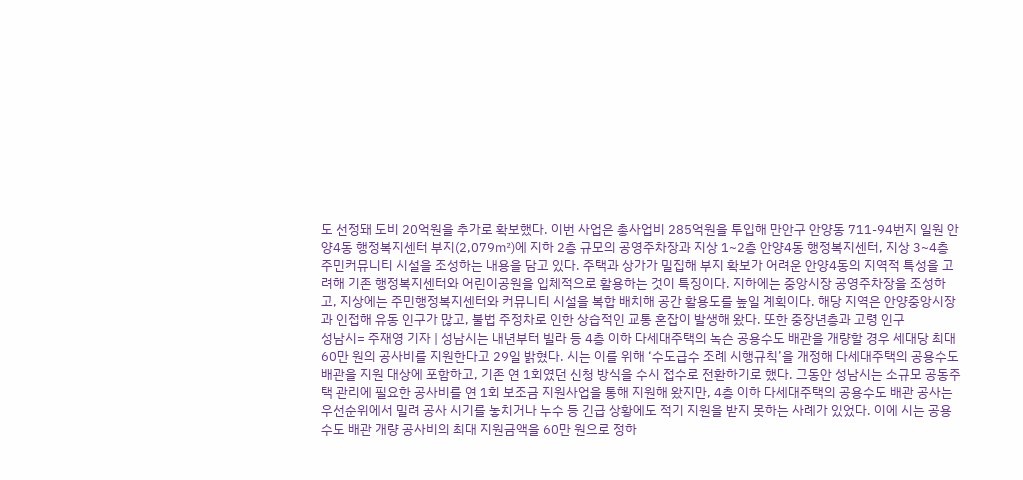도 선정돼 도비 20억원을 추가로 확보했다. 이번 사업은 총사업비 285억원을 투입해 만안구 안양동 711-94번지 일원 안양4동 행정복지센터 부지(2,079㎡)에 지하 2층 규모의 공영주차장과 지상 1~2층 안양4동 행정복지센터, 지상 3~4층 주민커뮤니티 시설을 조성하는 내용을 담고 있다. 주택과 상가가 밀집해 부지 확보가 어려운 안양4동의 지역적 특성을 고려해 기존 행정복지센터와 어린이공원을 입체적으로 활용하는 것이 특징이다. 지하에는 중앙시장 공영주차장을 조성하고, 지상에는 주민행정복지센터와 커뮤니티 시설을 복합 배치해 공간 활용도를 높일 계획이다. 해당 지역은 안양중앙시장과 인접해 유동 인구가 많고, 불법 주정차로 인한 상습적인 교통 혼잡이 발생해 왔다. 또한 중장년층과 고령 인구
성남시= 주재영 기자 | 성남시는 내년부터 빌라 등 4층 이하 다세대주택의 녹슨 공용수도 배관을 개량할 경우 세대당 최대 60만 원의 공사비를 지원한다고 29일 밝혔다. 시는 이를 위해 ‘수도급수 조례 시행규칙’을 개정해 다세대주택의 공용수도 배관을 지원 대상에 포함하고, 기존 연 1회였던 신청 방식을 수시 접수로 전환하기로 했다. 그동안 성남시는 소규모 공동주택 관리에 필요한 공사비를 연 1회 보조금 지원사업을 통해 지원해 왔지만, 4층 이하 다세대주택의 공용수도 배관 공사는 우선순위에서 밀려 공사 시기를 놓치거나 누수 등 긴급 상황에도 적기 지원을 받지 못하는 사례가 있었다. 이에 시는 공용수도 배관 개량 공사비의 최대 지원금액을 60만 원으로 정하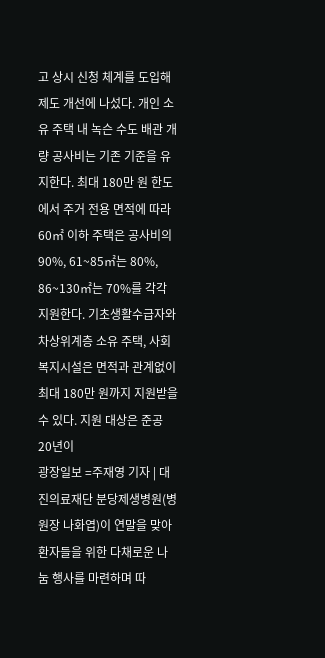고 상시 신청 체계를 도입해 제도 개선에 나섰다. 개인 소유 주택 내 녹슨 수도 배관 개량 공사비는 기존 기준을 유지한다. 최대 180만 원 한도에서 주거 전용 면적에 따라 60㎡ 이하 주택은 공사비의 90%, 61~85㎡는 80%, 86~130㎡는 70%를 각각 지원한다. 기초생활수급자와 차상위계층 소유 주택, 사회복지시설은 면적과 관계없이 최대 180만 원까지 지원받을 수 있다. 지원 대상은 준공 20년이
광장일보 =주재영 기자 | 대진의료재단 분당제생병원(병원장 나화엽)이 연말을 맞아 환자들을 위한 다채로운 나눔 행사를 마련하며 따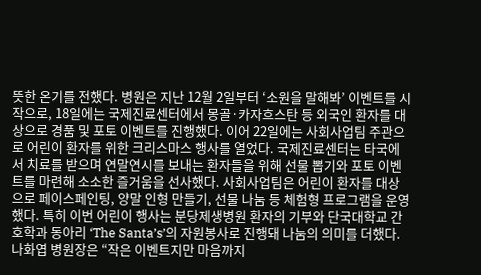뜻한 온기를 전했다. 병원은 지난 12월 2일부터 ‘소원을 말해봐’ 이벤트를 시작으로, 18일에는 국제진료센터에서 몽골·카자흐스탄 등 외국인 환자를 대상으로 경품 및 포토 이벤트를 진행했다. 이어 22일에는 사회사업팀 주관으로 어린이 환자를 위한 크리스마스 행사를 열었다. 국제진료센터는 타국에서 치료를 받으며 연말연시를 보내는 환자들을 위해 선물 뽑기와 포토 이벤트를 마련해 소소한 즐거움을 선사했다. 사회사업팀은 어린이 환자를 대상으로 페이스페인팅, 양말 인형 만들기, 선물 나눔 등 체험형 프로그램을 운영했다. 특히 이번 어린이 행사는 분당제생병원 환자의 기부와 단국대학교 간호학과 동아리 ‘The Santa’s’의 자원봉사로 진행돼 나눔의 의미를 더했다. 나화엽 병원장은 “작은 이벤트지만 마음까지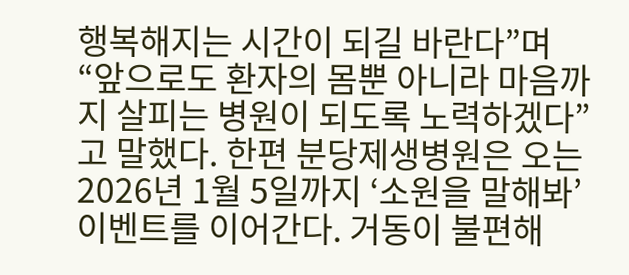행복해지는 시간이 되길 바란다”며 “앞으로도 환자의 몸뿐 아니라 마음까지 살피는 병원이 되도록 노력하겠다”고 말했다. 한편 분당제생병원은 오는 2026년 1월 5일까지 ‘소원을 말해봐’ 이벤트를 이어간다. 거동이 불편해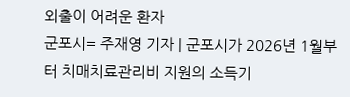외출이 어려운 환자
군포시= 주재영 기자 | 군포시가 2026년 1월부터 치매치료관리비 지원의 소득기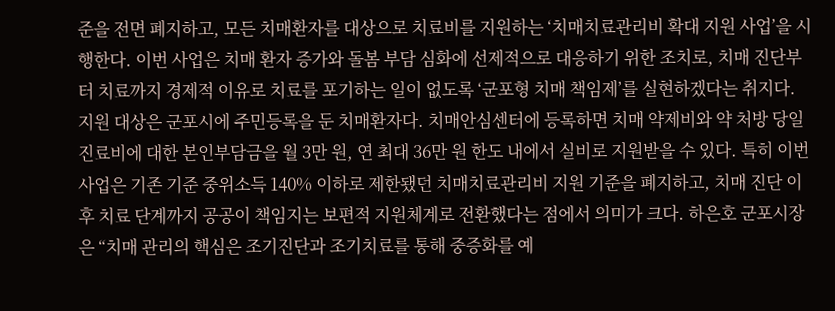준을 전면 폐지하고, 모든 치매환자를 대상으로 치료비를 지원하는 ‘치매치료관리비 확대 지원 사업’을 시행한다. 이번 사업은 치매 환자 증가와 돌봄 부담 심화에 선제적으로 대응하기 위한 조치로, 치매 진단부터 치료까지 경제적 이유로 치료를 포기하는 일이 없도록 ‘군포형 치매 책임제’를 실현하겠다는 취지다. 지원 대상은 군포시에 주민등록을 둔 치매환자다. 치매안심센터에 등록하면 치매 약제비와 약 처방 당일 진료비에 대한 본인부담금을 월 3만 원, 연 최대 36만 원 한도 내에서 실비로 지원받을 수 있다. 특히 이번 사업은 기존 기준 중위소득 140% 이하로 제한됐던 치매치료관리비 지원 기준을 폐지하고, 치매 진단 이후 치료 단계까지 공공이 책임지는 보편적 지원체계로 전환했다는 점에서 의미가 크다. 하은호 군포시장은 “치매 관리의 핵심은 조기진단과 조기치료를 통해 중증화를 예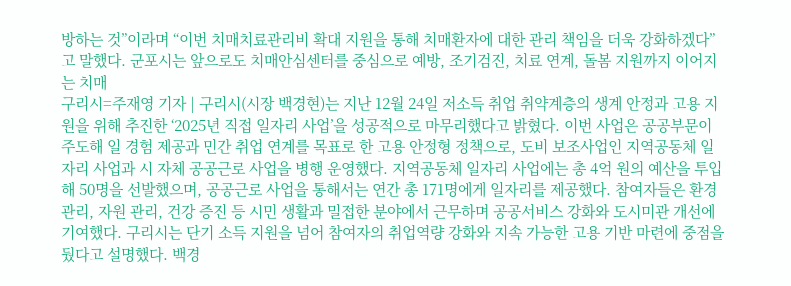방하는 것”이라며 “이번 치매치료관리비 확대 지원을 통해 치매환자에 대한 관리 책임을 더욱 강화하겠다”고 말했다. 군포시는 앞으로도 치매안심센터를 중심으로 예방, 조기검진, 치료 연계, 돌봄 지원까지 이어지는 치매
구리시=주재영 기자 | 구리시(시장 백경현)는 지난 12월 24일 저소득 취업 취약계층의 생계 안정과 고용 지원을 위해 추진한 ‘2025년 직접 일자리 사업’을 성공적으로 마무리했다고 밝혔다. 이번 사업은 공공부문이 주도해 일 경험 제공과 민간 취업 연계를 목표로 한 고용 안정형 정책으로, 도비 보조사업인 지역공동체 일자리 사업과 시 자체 공공근로 사업을 병행 운영했다. 지역공동체 일자리 사업에는 총 4억 원의 예산을 투입해 50명을 선발했으며, 공공근로 사업을 통해서는 연간 총 171명에게 일자리를 제공했다. 참여자들은 환경 관리, 자원 관리, 건강 증진 등 시민 생활과 밀접한 분야에서 근무하며 공공서비스 강화와 도시미관 개선에 기여했다. 구리시는 단기 소득 지원을 넘어 참여자의 취업역량 강화와 지속 가능한 고용 기반 마련에 중점을 뒀다고 설명했다. 백경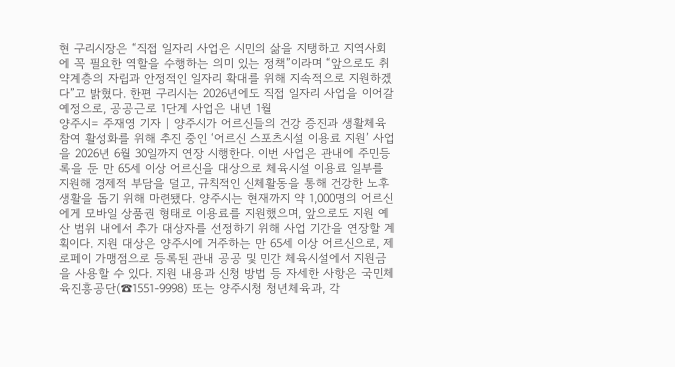현 구리시장은 “직접 일자리 사업은 시민의 삶을 지탱하고 지역사회에 꼭 필요한 역할을 수행하는 의미 있는 정책”이라며 “앞으로도 취약계층의 자립과 안정적인 일자리 확대를 위해 지속적으로 지원하겠다”고 밝혔다. 한편 구리시는 2026년에도 직접 일자리 사업을 이어갈 예정으로, 공공근로 1단계 사업은 내년 1월
양주시= 주재영 기자 | 양주시가 어르신들의 건강 증진과 생활체육 참여 활성화를 위해 추진 중인 ‘어르신 스포츠시설 이용료 지원’ 사업을 2026년 6월 30일까지 연장 시행한다. 이번 사업은 관내에 주민등록을 둔 만 65세 이상 어르신을 대상으로 체육시설 이용료 일부를 지원해 경제적 부담을 덜고, 규칙적인 신체활동을 통해 건강한 노후 생활을 돕기 위해 마련됐다. 양주시는 현재까지 약 1,000명의 어르신에게 모바일 상품권 형태로 이용료를 지원했으며, 앞으로도 지원 예산 범위 내에서 추가 대상자를 선정하기 위해 사업 기간을 연장할 계획이다. 지원 대상은 양주시에 거주하는 만 65세 이상 어르신으로, 제로페이 가맹점으로 등록된 관내 공공 및 민간 체육시설에서 지원금을 사용할 수 있다. 지원 내용과 신청 방법 등 자세한 사항은 국민체육진흥공단(☎1551-9998) 또는 양주시청 청년체육과, 각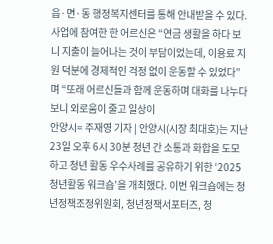읍·면·동 행정복지센터를 통해 안내받을 수 있다. 사업에 참여한 한 어르신은 “연금 생활을 하다 보니 지출이 늘어나는 것이 부담이었는데, 이용료 지원 덕분에 경제적인 걱정 없이 운동할 수 있었다”며 “또래 어르신들과 함께 운동하며 대화를 나누다 보니 외로움이 줄고 일상이
안양시= 주재영 기자 | 안양시(시장 최대호)는 지난 23일 오후 6시 30분 청년 간 소통과 화합을 도모하고 청년 활동 우수사례를 공유하기 위한 ‘2025 청년활동 워크숍’을 개최했다. 이번 워크숍에는 청년정책조정위원회, 청년정책서포터즈, 청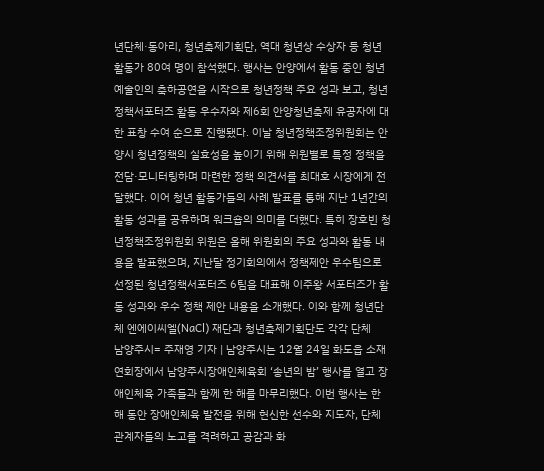년단체·동아리, 청년축제기획단, 역대 청년상 수상자 등 청년 활동가 80여 명이 참석했다. 행사는 안양에서 활동 중인 청년 예술인의 축하공연을 시작으로 청년정책 주요 성과 보고, 청년정책서포터즈 활동 우수자와 제6회 안양청년축제 유공자에 대한 표창 수여 순으로 진행됐다. 이날 청년정책조정위원회는 안양시 청년정책의 실효성을 높이기 위해 위원별로 특정 정책을 전담·모니터링하며 마련한 정책 의견서를 최대호 시장에게 전달했다. 이어 청년 활동가들의 사례 발표를 통해 지난 1년간의 활동 성과를 공유하며 워크숍의 의미를 더했다. 특히 장호빈 청년정책조정위원회 위원은 올해 위원회의 주요 성과와 활동 내용을 발표했으며, 지난달 정기회의에서 정책제안 우수팀으로 선정된 청년정책서포터즈 6팀을 대표해 이주왕 서포터즈가 활동 성과와 우수 정책 제안 내용을 소개했다. 이와 함께 청년단체 엔에이씨엘(NaCl) 재단과 청년축제기획단도 각각 단체
남양주시= 주재영 기자 | 남양주시는 12월 24일 화도읍 소재 연회장에서 남양주시장애인체육회 ‘송년의 밤’ 행사를 열고 장애인체육 가족들과 함께 한 해를 마무리했다. 이번 행사는 한 해 동안 장애인체육 발전을 위해 헌신한 선수와 지도자, 단체 관계자들의 노고를 격려하고 공감과 화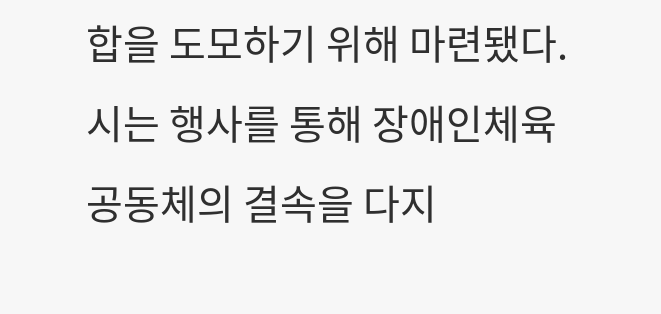합을 도모하기 위해 마련됐다. 시는 행사를 통해 장애인체육 공동체의 결속을 다지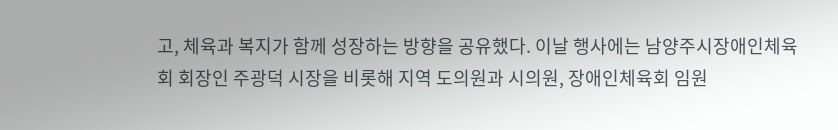고, 체육과 복지가 함께 성장하는 방향을 공유했다. 이날 행사에는 남양주시장애인체육회 회장인 주광덕 시장을 비롯해 지역 도의원과 시의원, 장애인체육회 임원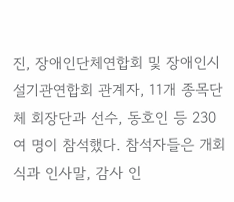진, 장애인단체연합회 및 장애인시설기관연합회 관계자, 11개 종목단체 회장단과 선수, 동호인 등 230여 명이 참석했다. 참석자들은 개회식과 인사말, 감사 인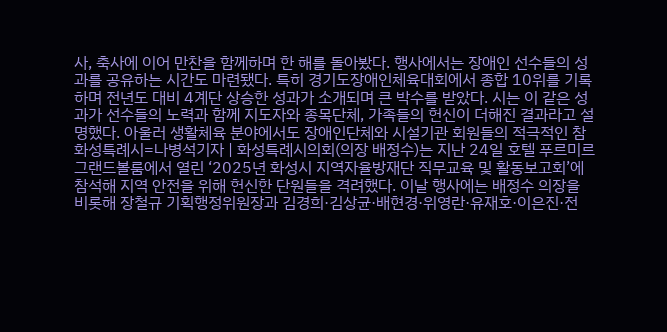사, 축사에 이어 만찬을 함께하며 한 해를 돌아봤다. 행사에서는 장애인 선수들의 성과를 공유하는 시간도 마련됐다. 특히 경기도장애인체육대회에서 종합 10위를 기록하며 전년도 대비 4계단 상승한 성과가 소개되며 큰 박수를 받았다. 시는 이 같은 성과가 선수들의 노력과 함께 지도자와 종목단체, 가족들의 헌신이 더해진 결과라고 설명했다. 아울러 생활체육 분야에서도 장애인단체와 시설기관 회원들의 적극적인 참
화성특례시=나병석기자 | 화성특례시의회(의장 배정수)는 지난 24일 호텔 푸르미르 그랜드볼룸에서 열린 ‘2025년 화성시 지역자율방재단 직무교육 및 활동보고회’에 참석해 지역 안전을 위해 헌신한 단원들을 격려했다. 이날 행사에는 배정수 의장을 비롯해 장철규 기획행정위원장과 김경희·김상균·배현경·위영란·유재호·이은진·전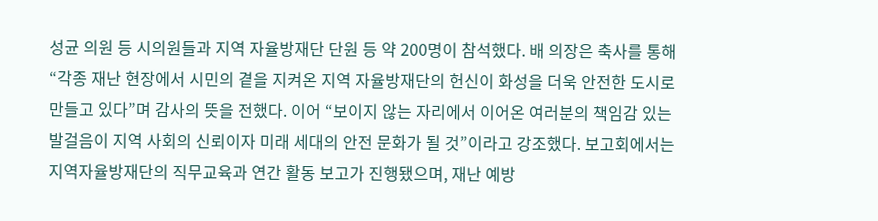성균 의원 등 시의원들과 지역 자율방재단 단원 등 약 200명이 참석했다. 배 의장은 축사를 통해 “각종 재난 현장에서 시민의 곁을 지켜온 지역 자율방재단의 헌신이 화성을 더욱 안전한 도시로 만들고 있다”며 감사의 뜻을 전했다. 이어 “보이지 않는 자리에서 이어온 여러분의 책임감 있는 발걸음이 지역 사회의 신뢰이자 미래 세대의 안전 문화가 될 것”이라고 강조했다. 보고회에서는 지역자율방재단의 직무교육과 연간 활동 보고가 진행됐으며, 재난 예방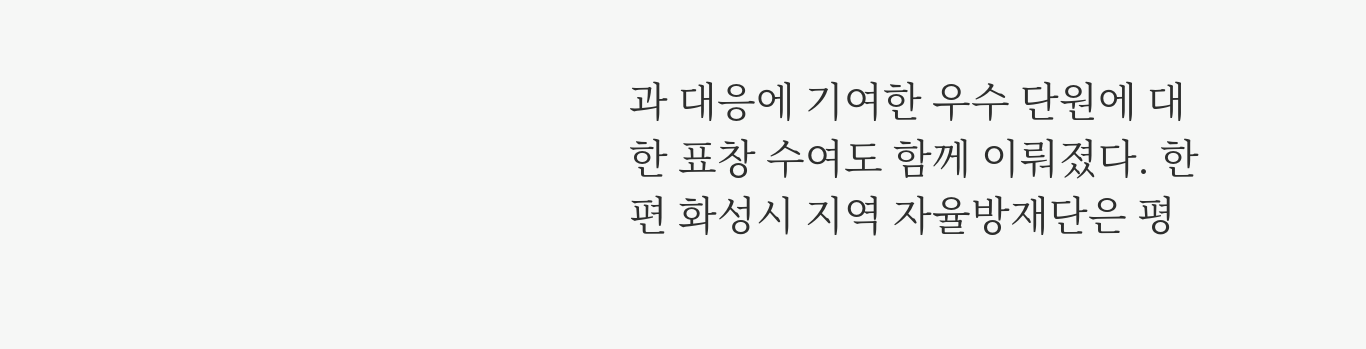과 대응에 기여한 우수 단원에 대한 표창 수여도 함께 이뤄졌다. 한편 화성시 지역 자율방재단은 평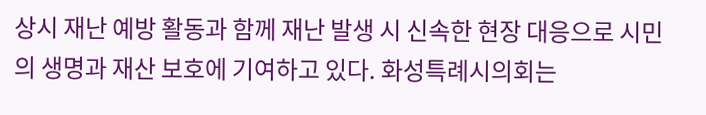상시 재난 예방 활동과 함께 재난 발생 시 신속한 현장 대응으로 시민의 생명과 재산 보호에 기여하고 있다. 화성특례시의회는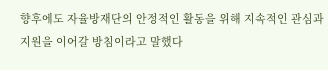향후에도 자율방재단의 안정적인 활동을 위해 지속적인 관심과 지원을 이어갈 방침이라고 말했다